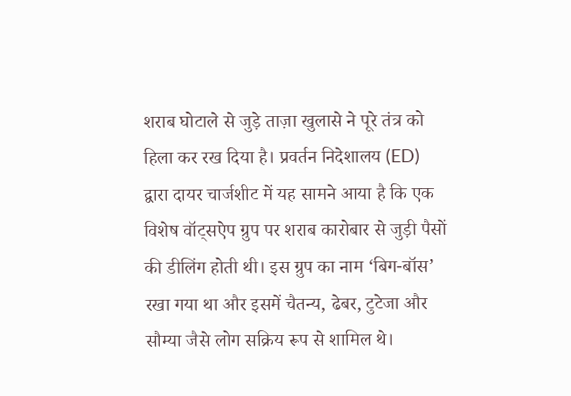शराब घोटाले से जुड़े ताज़ा खुलासे ने पूरे तंत्र को हिला कर रख दिया है। प्रवर्तन निदेशालय (ED) द्वारा दायर चार्जशीट में यह सामने आया है कि एक विशेष वॉट्सऐप ग्रुप पर शराब कारोबार से जुड़ी पैसों की डीलिंग होती थी। इस ग्रुप का नाम ‘बिग-बॉस’ रखा गया था और इसमें चैतन्य, ढेबर, टुटेजा और सौम्या जैसे लोग सक्रिय रूप से शामिल थे।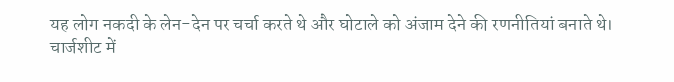यह लोग नकदी के लेन-देन पर चर्चा करते थे और घोटाले को अंजाम देने की रणनीतियां बनाते थे।
चार्जशीट में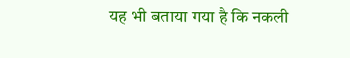यह भी बताया गया है कि नकली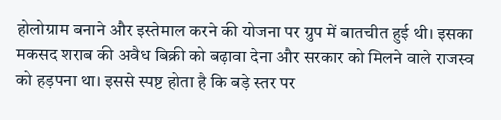होलोग्राम बनाने और इस्तेमाल करने की योजना पर ग्रुप में बातचीत हुई थी। इसका मकसद शराब की अवैध बिक्री को बढ़ावा देना और सरकार को मिलने वाले राजस्व को हड़पना था। इससे स्पष्ट होता है कि बड़े स्तर पर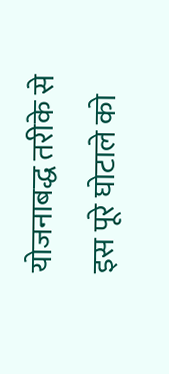योजनाबद्ध तरीके से इस पूरे घोटाले को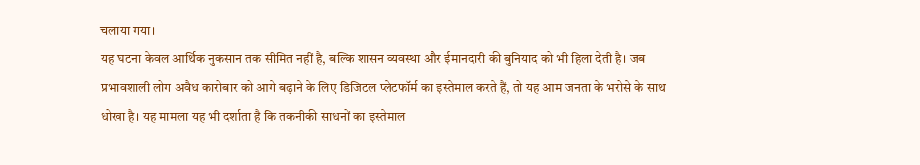चलाया गया।
यह घटना केवल आर्थिक नुकसान तक सीमित नहीं है, बल्कि शासन व्यवस्था और ईमानदारी की बुनियाद को भी हिला देती है। जब प्रभावशाली लोग अवैध कारोबार को आगे बढ़ाने के लिए डिजिटल प्लेटफॉर्म का इस्तेमाल करते हैं, तो यह आम जनता के भरोसे के साथ धोखा है। यह मामला यह भी दर्शाता है कि तकनीकी साधनों का इस्तेमाल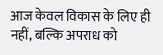आज केवल विकास के लिए ही नहीं, बल्कि अपराध को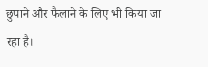छुपाने और फैलाने के लिए भी किया जा रहा है।